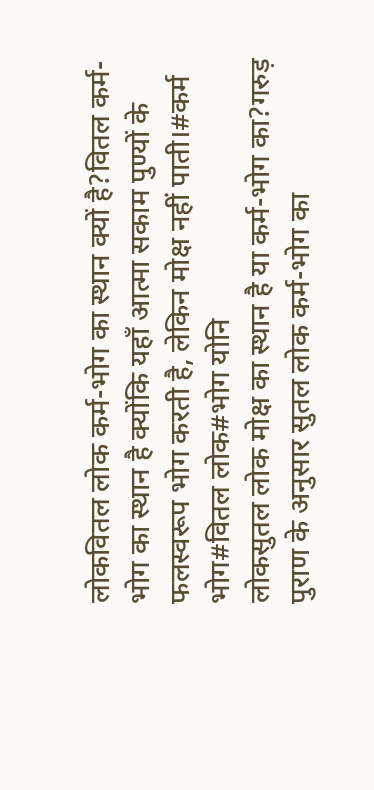लोकवितल लोक कर्म-भोग का स्थान क्यों है?वितल कर्म-भोग का स्थान है क्योंकि यहाँ आत्मा सकाम पुण्यों के फलस्वरूप भोग करती है, लेकिन मोक्ष नहीं पाती।#कर्म भोग#वितल लोक#भोग योनि
लोकसुतल लोक मोक्ष का स्थान है या कर्म-भोग का?गरुड़ पुराण के अनुसार सुतल लोक कर्म-भोग का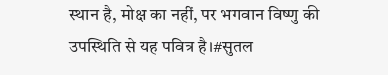स्थान है, मोक्ष का नहीं, पर भगवान विष्णु की उपस्थिति से यह पवित्र है।#सुतल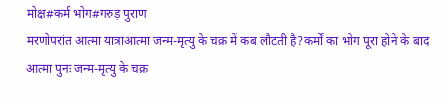मोक्ष#कर्म भोग#गरुड़ पुराण
मरणोपरांत आत्मा यात्राआत्मा जन्म-मृत्यु के चक्र में कब लौटती है?कर्मों का भोग पूरा होने के बाद आत्मा पुनः जन्म-मृत्यु के चक्र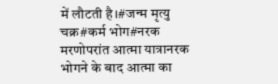में लौटती है।#जन्म मृत्यु चक्र#कर्म भोग#नरक
मरणोपरांत आत्मा यात्रानरक भोगने के बाद आत्मा का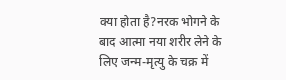क्या होता है?नरक भोगने के बाद आत्मा नया शरीर लेने के लिए जन्म-मृत्यु के चक्र में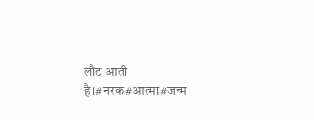लौट आती है।#नरक#आत्मा#जन्म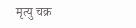मृत्यु चक्र